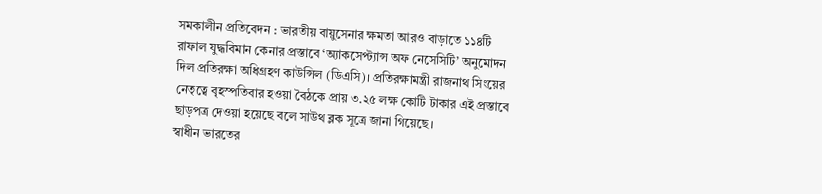সমকালীন প্রতিবেদন : ভারতীয় বায়ুসেনার ক্ষমতা আরও বাড়াতে ১১৪টি রাফাল যুদ্ধবিমান কেনার প্রস্তাবে ‘অ্যাকসেপ্ট্যান্স অফ নেসেসিটি’ অনুমোদন দিল প্রতিরক্ষা অধিগ্রহণ কাউন্সিল (ডিএসি)। প্রতিরক্ষামন্ত্রী রাজনাথ সিংয়ের নেতৃত্বে বৃহস্পতিবার হওয়া বৈঠকে প্রায় ৩.২৫ লক্ষ কোটি টাকার এই প্রস্তাবে ছাড়পত্র দেওয়া হয়েছে বলে সাউথ ব্লক সূত্রে জানা গিয়েছে।
স্বাধীন ভারতের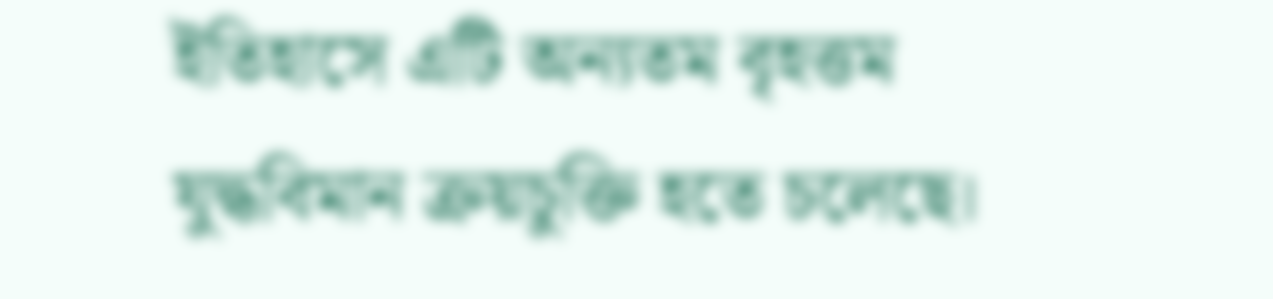ইতিহাসে এটি অন্যতম বৃহত্তম যুদ্ধবিমান ক্রয়চুক্তি হতে চলেছে।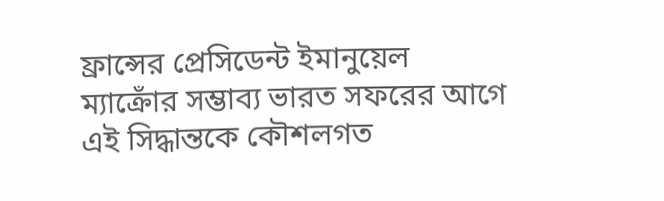ফ্রান্সের প্রেসিডেন্ট ইমানুয়েল ম্যাক্রোঁর সম্ভাব্য ভারত সফরের আগে এই সিদ্ধান্তকে কৌশলগত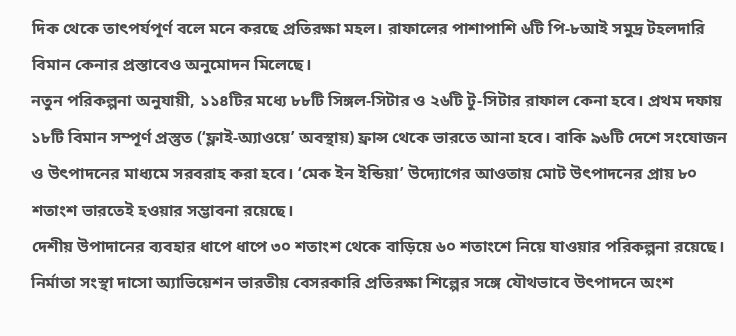দিক থেকে তাৎপর্যপূর্ণ বলে মনে করছে প্রতিরক্ষা মহল। রাফালের পাশাপাশি ৬টি পি-৮আই সমুদ্র টহলদারি বিমান কেনার প্রস্তাবেও অনুমোদন মিলেছে।
নতুন পরিকল্পনা অনুযায়ী, ১১৪টির মধ্যে ৮৮টি সিঙ্গল-সিটার ও ২৬টি টু-সিটার রাফাল কেনা হবে। প্রথম দফায় ১৮টি বিমান সম্পূর্ণ প্রস্তুত (‘ফ্লাই-অ্যাওয়ে’ অবস্থায়) ফ্রান্স থেকে ভারতে আনা হবে। বাকি ৯৬টি দেশে সংযোজন ও উৎপাদনের মাধ্যমে সরবরাহ করা হবে। ‘মেক ইন ইন্ডিয়া’ উদ্যোগের আওতায় মোট উৎপাদনের প্রায় ৮০ শতাংশ ভারতেই হওয়ার সম্ভাবনা রয়েছে।
দেশীয় উপাদানের ব্যবহার ধাপে ধাপে ৩০ শতাংশ থেকে বাড়িয়ে ৬০ শতাংশে নিয়ে যাওয়ার পরিকল্পনা রয়েছে। নির্মাতা সংস্থা দাসো অ্যাভিয়েশন ভারতীয় বেসরকারি প্রতিরক্ষা শিল্পের সঙ্গে যৌথভাবে উৎপাদনে অংশ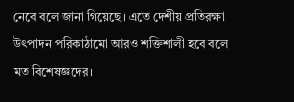নেবে বলে জানা গিয়েছে। এতে দেশীয় প্রতিরক্ষা উৎপাদন পরিকাঠামো আরও শক্তিশালী হবে বলে মত বিশেষজ্ঞদের।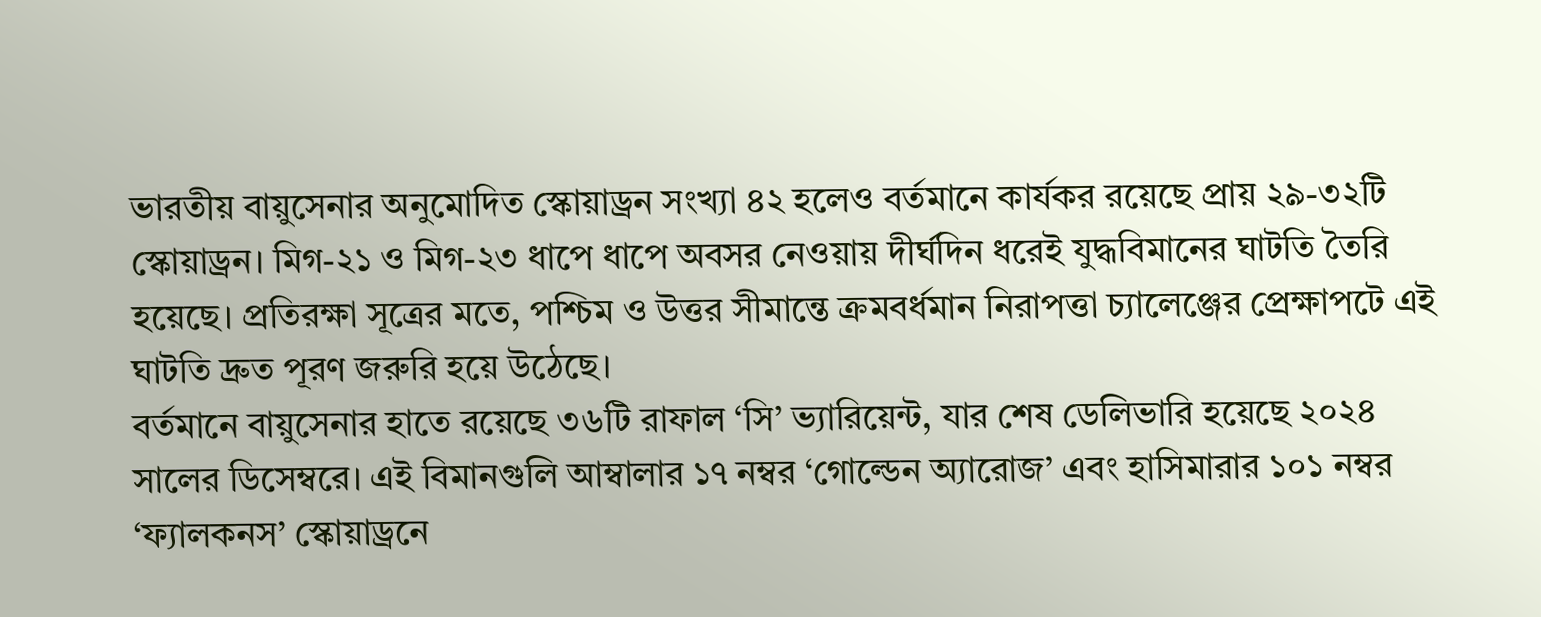ভারতীয় বায়ুসেনার অনুমোদিত স্কোয়াড্রন সংখ্যা ৪২ হলেও বর্তমানে কার্যকর রয়েছে প্রায় ২৯-৩২টি স্কোয়াড্রন। মিগ-২১ ও মিগ-২৩ ধাপে ধাপে অবসর নেওয়ায় দীর্ঘদিন ধরেই যুদ্ধবিমানের ঘাটতি তৈরি হয়েছে। প্রতিরক্ষা সূত্রের মতে, পশ্চিম ও উত্তর সীমান্তে ক্রমবর্ধমান নিরাপত্তা চ্যালেঞ্জের প্রেক্ষাপটে এই ঘাটতি দ্রুত পূরণ জরুরি হয়ে উঠেছে।
বর্তমানে বায়ুসেনার হাতে রয়েছে ৩৬টি রাফাল ‘সি’ ভ্যারিয়েন্ট, যার শেষ ডেলিভারি হয়েছে ২০২৪ সালের ডিসেম্বরে। এই বিমানগুলি আম্বালার ১৭ নম্বর ‘গোল্ডেন অ্যারোজ’ এবং হাসিমারার ১০১ নম্বর ‘ফ্যালকনস’ স্কোয়াড্রনে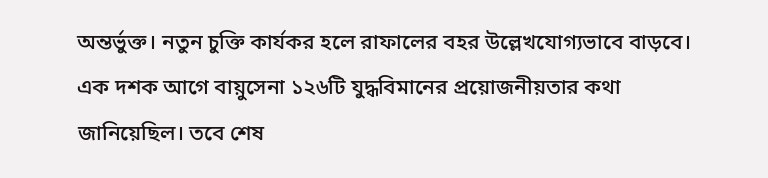অন্তর্ভুক্ত। নতুন চুক্তি কার্যকর হলে রাফালের বহর উল্লেখযোগ্যভাবে বাড়বে।
এক দশক আগে বায়ুসেনা ১২৬টি যুদ্ধবিমানের প্রয়োজনীয়তার কথা জানিয়েছিল। তবে শেষ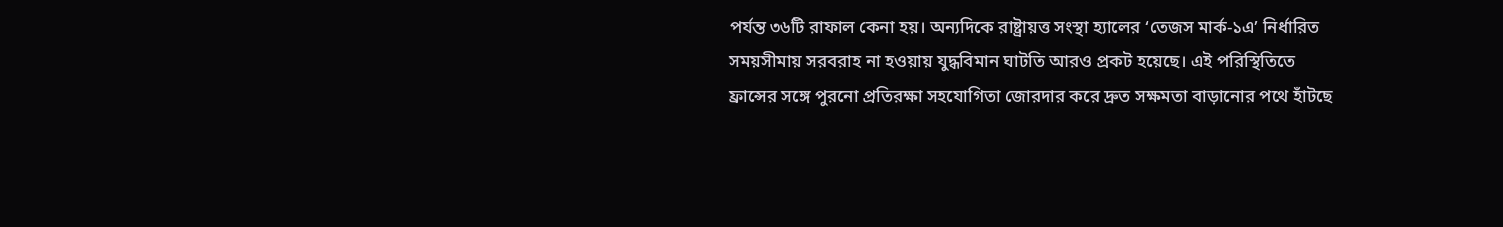পর্যন্ত ৩৬টি রাফাল কেনা হয়। অন্যদিকে রাষ্ট্রায়ত্ত সংস্থা হ্যালের ‘তেজস মার্ক-১এ’ নির্ধারিত সময়সীমায় সরবরাহ না হওয়ায় যুদ্ধবিমান ঘাটতি আরও প্রকট হয়েছে। এই পরিস্থিতিতে ফ্রান্সের সঙ্গে পুরনো প্রতিরক্ষা সহযোগিতা জোরদার করে দ্রুত সক্ষমতা বাড়ানোর পথে হাঁটছে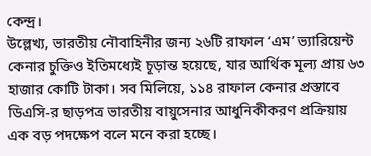কেন্দ্র।
উল্লেখ্য, ভারতীয় নৌবাহিনীর জন্য ২৬টি রাফাল ‘এম’ ভ্যারিয়েন্ট কেনার চুক্তিও ইতিমধ্যেই চূড়ান্ত হয়েছে, যার আর্থিক মূল্য প্রায় ৬৩ হাজার কোটি টাকা। সব মিলিয়ে, ১১৪ রাফাল কেনার প্রস্তাবে ডিএসি-র ছাড়পত্র ভারতীয় বায়ুসেনার আধুনিকীকরণ প্রক্রিয়ায় এক বড় পদক্ষেপ বলে মনে করা হচ্ছে।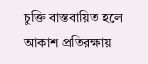চুক্তি বাস্তবায়িত হলে আকাশ প্রতিরক্ষায়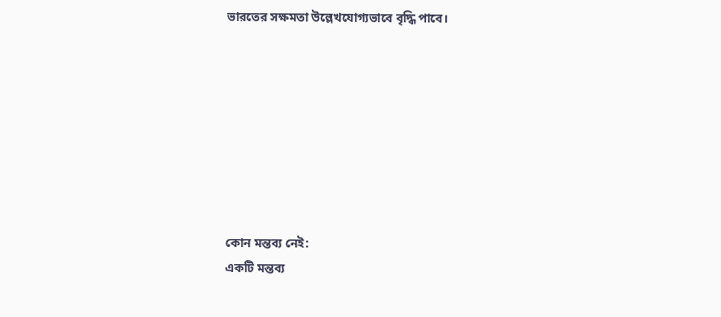ভারতের সক্ষমতা উল্লেখযোগ্যভাবে বৃদ্ধি পাবে।








কোন মন্তব্য নেই:
একটি মন্তব্য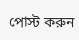পোস্ট করুন